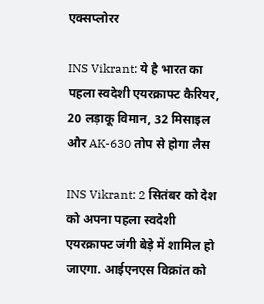एक्सप्लोरर

INS Vikrant: ये है भारत का पहला स्वदेशी एयरक्राफ्ट कैरियर, 20 लड़ाकू विमान, 32 मिसाइल और AK-630 तोप से होगा लैस

INS Vikrant: 2 सितंबर को देश को अपना पहला स्वदेशी एयरक्राफ्ट जंगी बेड़े में शामिल हो जाएगा. आईएनएस विक्रांत को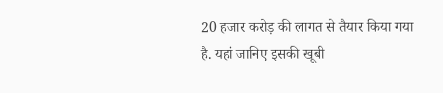20 हजार करोड़ की लागत से तैयार किया गया है. यहां जानिए इसकी खूबी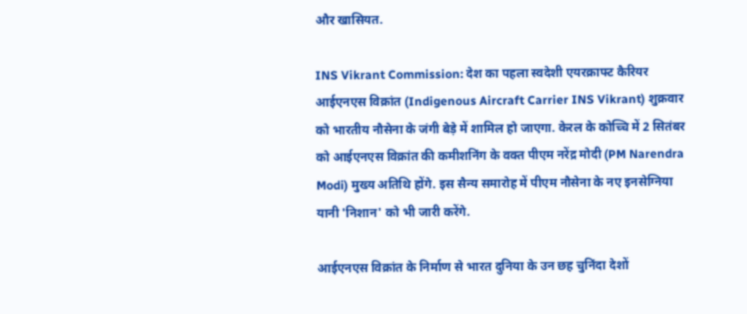और खासियत.

INS Vikrant Commission: देश का पहला स्वदेशी एयरक्राफ्ट कैरियर आईएनएस विक्रांत (Indigenous Aircraft Carrier INS Vikrant) शुक्रवार को भारतीय नौसेना के जंगी बेड़े में शामिल हो जाएगा. केरल के कोच्चि में 2 सितंबर को आईएनएस विक्रांत की कमीशनिंग के वक्त पीएम नरेंद्र मोदी (PM Narendra Modi) मुख्य अतिथि होंगे. इस‌ सैन्य‌ समारोह में पीएम नौसेना के नए इनसेग्निया यानी 'निशान' को भी जारी करेंगे.

आईएनएस विक्रांत के निर्माण से भारत दुनिया के उन छह चुनिंदा देशों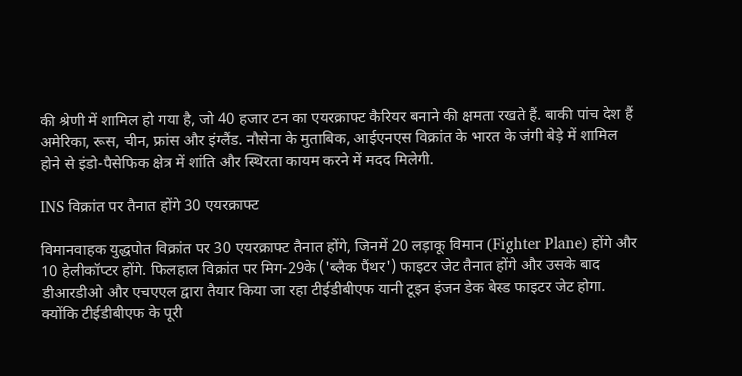की श्रेणी में शामिल हो गया है, जो 40 हजार टन का एयरक्राफ्ट कैरियर बनाने की क्षमता रखते हैं. बाकी पांच देश हैं अमेरिका, रूस, चीन, फ्रांस और इंग्लैंड. नौसेना के मुताबिक, आईएनएस विक्रांत के भारत के जंगी बेड़े में शामिल होने से इंडो-पैसेफिक क्षेत्र में शांति और स्थिरता कायम करने में मदद मिलेगी.

INS विक्रांत पर तैनात होंगे 30 एयरक्राफ्ट

विमानवाहक युद्धपोत विक्रांत पर 30 एयरक्राफ्ट तैनात होंगे, जिनमें 20 लड़ाकू विमान (Fighter Plane) होंगे और 10 हेलीकॉप्टर होंगे. फिलहाल विक्रांत पर मिग-29के ('ब्लैक‌ पैंथर') फाइटर जेट तैनात होंगे और उसके बाद डीआरडीओ और एचएएल द्वारा तैयार किया जा रहा टीईडीबीएफ यानी टूइन इंजन डेक बेस्ड फाइटर जेट होगा. क्योंकि टीईडीबीएफ के पूरी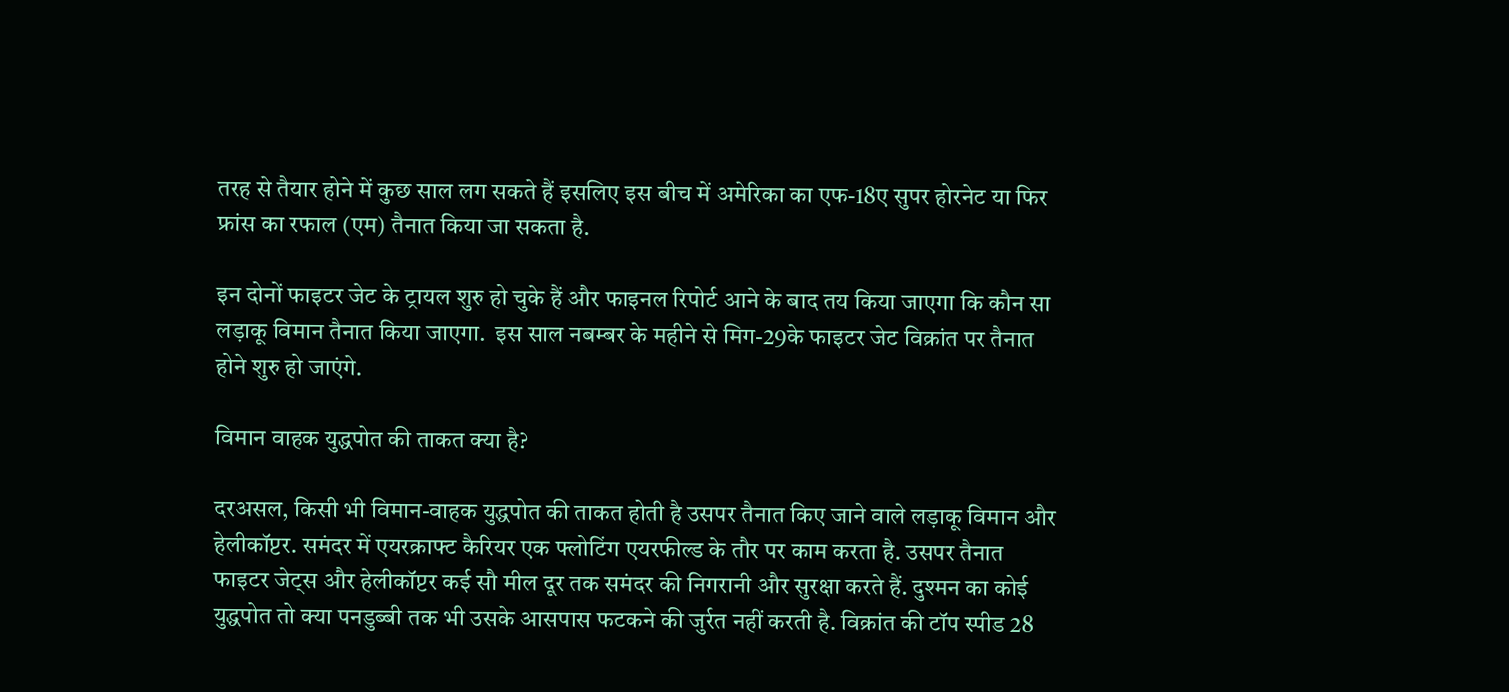तरह से तैयार होने में कुछ साल लग सकते हैं इसलिए इस बीच में अमेरिका का एफ-18ए सुपर होरनेट या फिर फ्रांस का रफाल (एम) तैनात किया जा सकता है.

इन दोनों फाइटर जेट के ट्रायल शुरु हो चुके हैं और फाइनल रिपोर्ट आने के बाद तय किया जाएगा कि कौन सा लड़ाकू विमान तैनात किया जाएगा.  इस साल नबम्बर के महीने से मिग-29के फाइटर जेट विक्रांत पर तैनात होने शुरु हो जाएंगे.

विमान वाहक युद्धपोत की ताकत क्या है?

दरअसल, किसी भी विमान-वाहक युद्धपोत की ताकत होती है उसपर तैनात किए जाने वाले लड़ाकू विमान और हेलीकॉप्टर. समंदर में एयरक्राफ्ट कैरियर एक फ्लोटिंग एयरफील्ड के तौर पर काम करता है. उसपर तैनात फाइटर जेट्स और हेलीकॉप्टर कई सौ मील दूर तक समंदर की निगरानी और सुरक्षा करते हैं. दुश्मन का कोई युद्धपोत तो क्या पनडुब्बी तक भी उसके आसपास फटकने की जुर्रत नहीं करती है. विक्रांत की टॉप स्पीड 28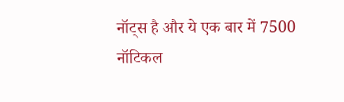नॉट्स है और ये एक बार में 7500 नॉटिकल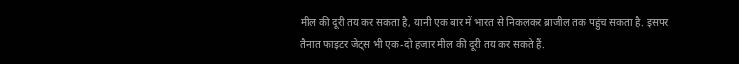मील की दूरी तय कर सकता है, यानी एक बार में भारत से निकलकर ब्राजील तक पहुंच सकता है. इसपर तैनात फाइटर जेट्स भी एक-दो हजार मील की दूरी तय कर सकते हैं.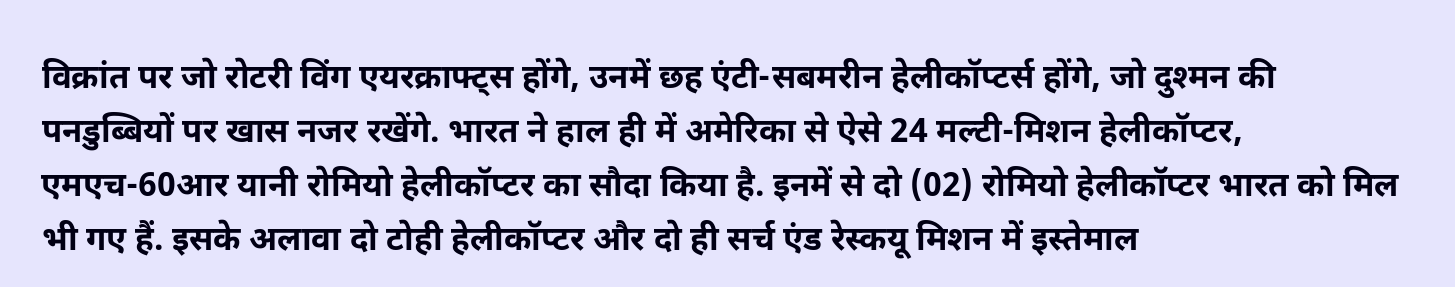विक्रांत पर जो रोटरी विंग एयरक्राफ्ट्स होंगे, उनमें छह एंटी-सबमरीन हेलीकॉप्टर्स होंगे, जो दुश्मन की पनडुब्बियों पर खास नजर रखेंगे. भारत ने हाल ही में अमेरिका से ऐसे 24 मल्टी-मिशन हेलीकॉप्टर, एमएच-60आर यानी रोमियो हेलीकॉप्टर का सौदा किया है. इनमें से दो (02) रोमियो हेलीकॉप्टर भारत को मिल भी गए हैं. इसके अलावा दो टोही हेलीकॉप्टर और दो ही सर्च एंड रेस्कयू मिशन में इ‌स्तेमाल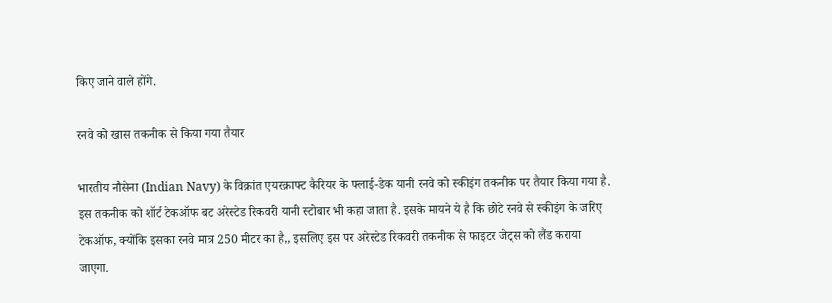किए जाने वाले होंगे.

रनवे को खास तकनीक से किया गया तैयार

भारतीय नौसेना (Indian Navy) के विक्रांत एयरक्राफ्ट कैरियर के फ्लाई-डेक यानी रनवे को स्कीइंग तकनीक पर तैयार किया गया है. इस तकनीक को शॉर्ट टेकऑफ बट अरेस्टेड रिकवरी यानी स्टोबार भी कहा जाता है. इसके मायने ये है कि छोटे रनवे से स्कीइंग के जरिए टेकऑफ, क्योंकि इसका रनवे मात्र 250 मीटर का है,, इसलिए इस पर अरेस्टेड रिकवरी तकनीक से फाइटर जेट्स को लैंड कराया जाएगा.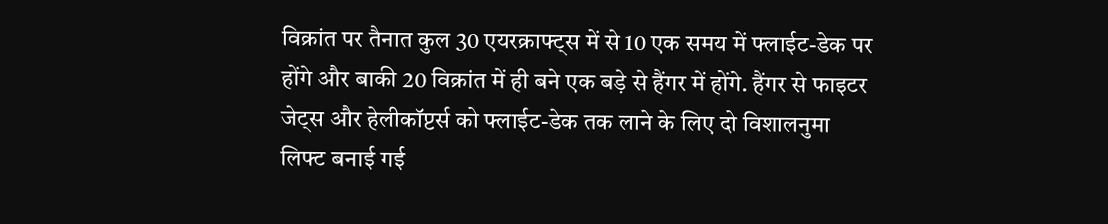विक्रांत पर तैनात कुल 30 एयरक्राफ्ट्स में से 10 एक समय में फ्लाईट-डेक पर होंगे और बाकी 20 विक्रांत में ही बने एक बड़े से हैंगर में होंगे. हैंगर से फाइटर जेट्स और हेलीकॉप्टर्स को फ्लाईट-डेक तक लाने के लिए दो विशालनुमा लिफ्ट बनाई गई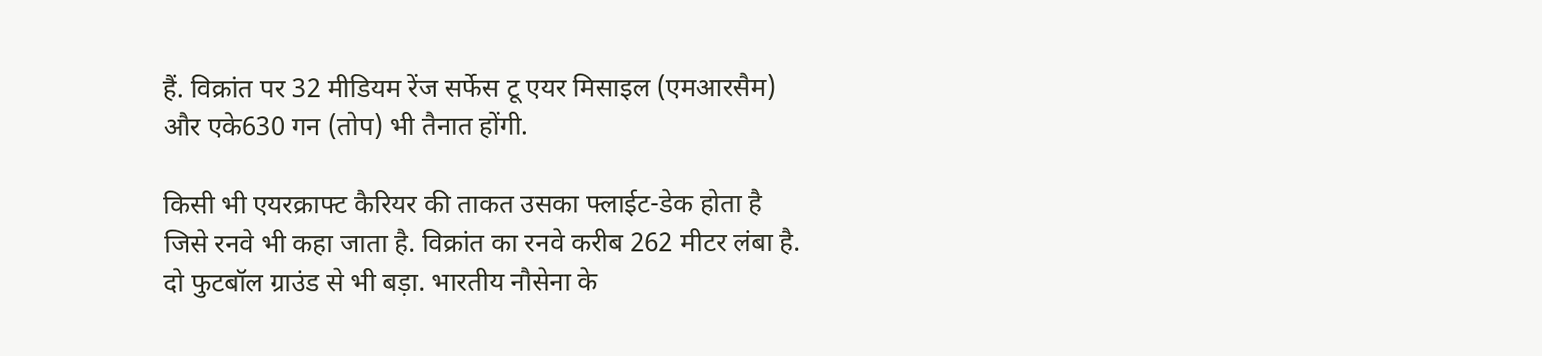हैं. विक्रांत पर 32 मीडियम रेंज सर्फेस टू एयर मिसाइल (एमआरसैम) और एके630 गन (तोप) भी तैनात होंगी.

किसी भी एयरक्राफ्ट कैरियर की ताकत उसका फ्लाईट-डेक होता है जिसे रनवे भी कहा जाता है. विक्रांत का रनवे करीब 262 मीटर लंबा है. दो फुटबॉल ग्राउंड से भी बड़ा. भारतीय नौसेना के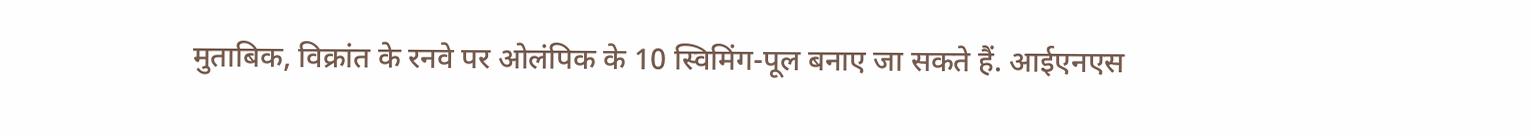मुताबिक, विक्रांत के रनवे पर ओलंपिक के 10 स्विमिंग-पूल बनाए जा सकते हैं. आईएनएस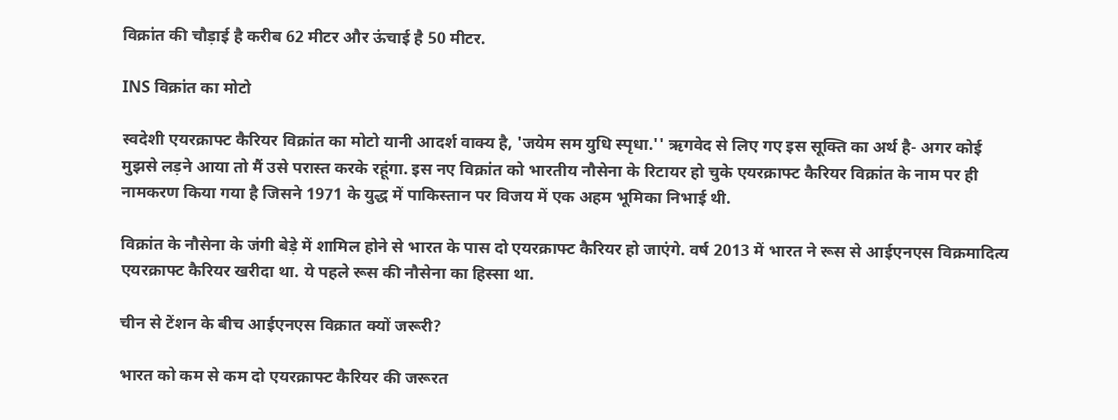विक्रांत की चौड़ाई है करीब 62 मीटर और ऊंचाई है 50 मीटर.

INS विक्रांत का मोटो

स्वदेशी एयरक्राफ्ट कैरियर विक्रांत का मोटो यानी आदर्श वाक्य है, 'जयेम सम युधि स्पृधा.'' ऋगवेद से लिए गए इस सूक्ति का अर्थ है- अगर कोई मुझसे लड़ने आया तो मैं उसे परास्त करके रहूंगा. इस‌ नए विक्रांत को भारतीय नौसेना के रिटायर हो चुके एयरक्राफ्ट कैरियर विक्रांत के नाम पर ही नामकरण किया गया है जिसने 1971 के युद्ध में पाकिस्तान पर विजय में एक अहम भूमिका निभाई थी.

विक्रांत‌ के नौसेना के जंगी बेड़े में शामिल होने से भारत के पास दो एयरक्राफ्ट कैरियर हो जाएंगे. वर्ष 2013 में भारत ने रूस से आईएनएस विक्रमादित्य एयरक्राफ्ट कैरियर खरीदा था. ये पहले रूस की नौसेना का हिस्सा था.

चीन से टेंशन के बीच आईएनएस विक्रात क्यों जरूरी?

भारत को कम से कम दो एयरक्राफ्ट कैरियर की जरूरत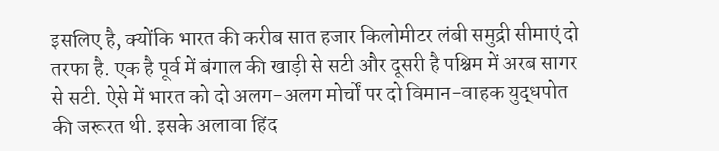इसलिए है, क्योंकि भारत की करीब सात हजार किलोमीटर लंबी समुद्री सीमाएं दो तरफा है. एक है पूर्व में बंगाल की खाड़ी से सटी और दूसरी है पश्चिम में अरब सागर से सटी. ऐसे में भारत को दो अलग-अलग मोर्चों पर दो विमान-वाहक युद्धपोत की जरूरत थी. इसके अलावा हिंद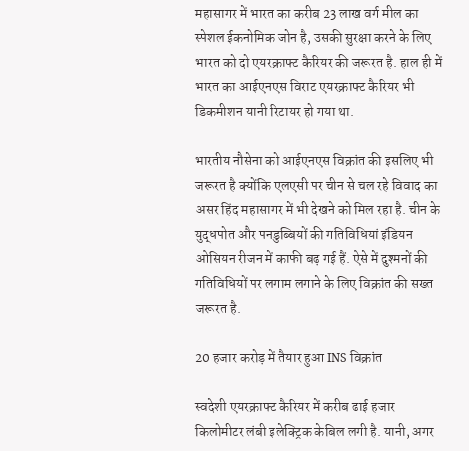महासागर में भारत का करीब 23 लाख वर्ग मील का स्पेशल ईकनोमिक जोन है, उसकी सुरक्षा करने के लिए भारत को दो एयरक्राफ्ट कैरियर की जरूरत है. हाल ही में भारत का आईएनएस विराट एयरक्राफ्ट कैरियर भी डिकमीशन यानी रिटायर हो गया था.

भारतीय नौसेना को आईएनएस विक्रांत की इसलिए भी जरूरत है क्योंकि एलएसी पर चीन से चल रहे विवाद का असर हिंद महासागर में भी देखने को मिल रहा है. चीन के युद्धपोत और पनडुब्बियों की गतिविधियां इंडियन ओसियन रीजन में काफी बढ़ गई हैं. ऐसे में दुश्मनों की गतिविधियों पर लगाम लगाने के लिए विक्रांत की सख्त जरूरत है.

20 हजार करोड़ में तैयार हुआ INS विक्रांत

स्वदेशी एयरक्राफ्ट कैरियर में करीब ढाई हजार किलोमीटर लंबी इलेक्ट्रिक केबिल लगी है. यानी, अगर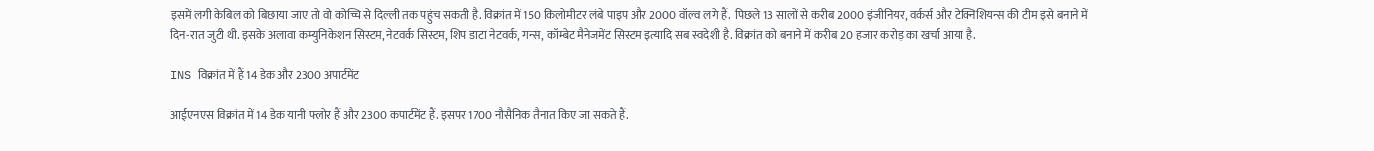इसमें लगी केबिल को बिछाया जाए तो वो कोच्चि से दिल्ली तक पहुंच सकती है. विक्रांत में 150 किलोमीटर लंबे पाइप और 2000 वॉल्व लगे हैं.  पिछले 13 सालों से करीब 2000 इंजीनियर, वर्कर्स और टेक्निशियन्स की टीम इसे बनाने में दिन-रात जुटी थी. इसके अलावा कम्युनिकेशन सिस्टम, नेटवर्क सिस्टम, शिप डाटा नेटवर्क, गन्स, कॉम्बेट मैनेजमेंट सिस्टम इत्यादि सब स्वदेशी है. विक्रांत को बनाने में करीब 20 हजार करोड़ का खर्चा आया है.

INS विक्रांत में हैं 14 डेक और 2300 अपार्टमेंट

आईएनएस विक्रांत में 14 डेक यानी फ्लोर हैं और 2300 कपार्टमेंट हैं. इसपर 1700 नौसैनिक तैनात किए जा सकते हैं.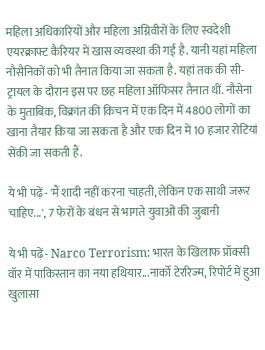महिला अधिकारियों और महिला अग्निवीरों के लिए स्वदेशी एयरक्राफ्ट कैरियर में खास व्यवस्था की गई है. यानी यहां महिला नौसैनिकों को भी तैनात किया जा सकता है. यहां तक की सी-ट्रायल के दौरान इस पर छह महिला ऑफिसर तैनात थीं. नौसेना के मुताबिक, विक्रांत की किचन में एक दिन में 4800 लोगों का खाना तैयार किया जा सकता है और एक दिन में 10 हजार रोटियां सेंकी जा सकती हैं.

ये भी पढ़ें- 'मैं शादी नहीं करना चाहती, लेकिन एक साथी जरूर चाहिए...', 7 फेरों के बंधन से भागते युवाओं की जुबानी

ये भी पढ़ें- Narco Terrorism: भारत के खिलाफ प्रॉक्सी वॉर में पाकिस्तान का नया हथियार...नार्को टेररिज्म, रिपोर्ट में हुआ खुलासा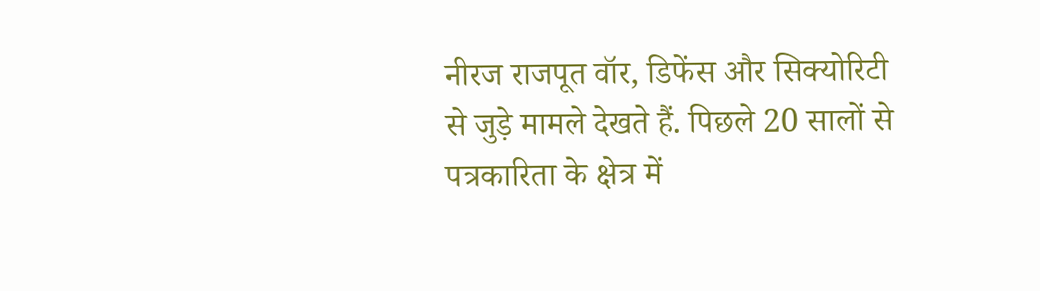नीरज राजपूत वॉर, डिफेंस और सिक्योरिटी से जुड़े मामले देखते हैं. पिछले 20 सालों से पत्रकारिता के क्षेत्र में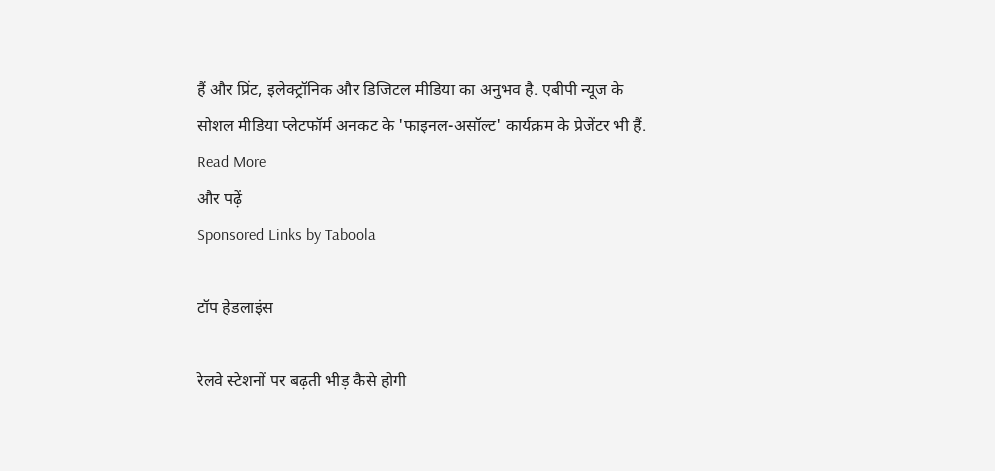हैं और प्रिंट, इलेक्ट्रॉनिक और डिजिटल मीडिया का अनुभव है. एबीपी न्यूज के सोशल मीडिया प्लेटफॉर्म अनकट के 'फाइनल-असॉल्ट' कार्यक्रम के प्रेजेंटर भी हैं.
Read More
और पढ़ें
Sponsored Links by Taboola

टॉप हेडलाइंस

रेलवे स्टेशनों पर बढ़ती भीड़ कैसे होगी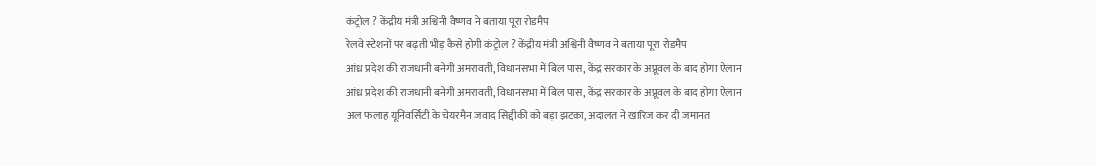कंट्रोल ? केंद्रीय मंत्री अश्विनी वैष्णव ने बताया पूरा रोडमैप
रेलवे स्टेशनों पर बढ़ती भीड़ कैसे होगी कंट्रोल ? केंद्रीय मंत्री अश्विनी वैष्णव ने बताया पूरा रोडमैप
आंध्र प्रदेश की राजधानी बनेगी अमरावती, विधानसभा में बिल पास, केंद्र सरकार के अप्रूवल के बाद होगा ऐलान
आंध्र प्रदेश की राजधानी बनेगी अमरावती, विधानसभा में बिल पास, केंद्र सरकार के अप्रूवल के बाद होगा ऐलान
अल फलाह यूनिवर्सिटी के चेयरमैन जवाद सिद्दीकी को बड़ा झटका, अदालत ने खारिज कर दी जमानत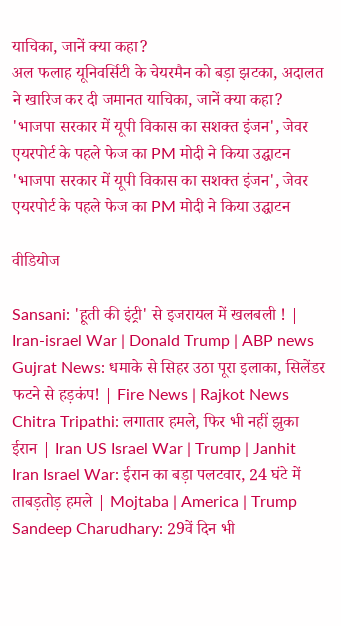याचिका, जानें क्या कहा?
अल फलाह यूनिवर्सिटी के चेयरमैन को बड़ा झटका, अदालत ने खारिज कर दी जमानत याचिका, जानें क्या कहा?
'भाजपा सरकार में यूपी विकास का सशक्त इंजन', जेवर एयरपोर्ट के पहले फेज का PM मोदी ने किया उद्घाटन
'भाजपा सरकार में यूपी विकास का सशक्त इंजन', जेवर एयरपोर्ट के पहले फेज का PM मोदी ने किया उद्घाटन

वीडियोज

Sansani: 'हूती की इंट्री' से इजरायल में खलबली ! | Iran-israel War | Donald Trump | ABP news
Gujrat News: धमाके से सिहर उठा पूरा इलाका, सिलेंडर फटने से हड़कंप! | Fire News | Rajkot News
Chitra Tripathi: लगातार हमले, फिर भी नहीं झुका ईरान | Iran US Israel War | Trump | Janhit
Iran Israel War: ईरान का बड़ा पलटवार, 24 घंटे में ताबड़तोड़ हमले | Mojtaba | America | Trump
Sandeep Charudhary: 29वें दिन भी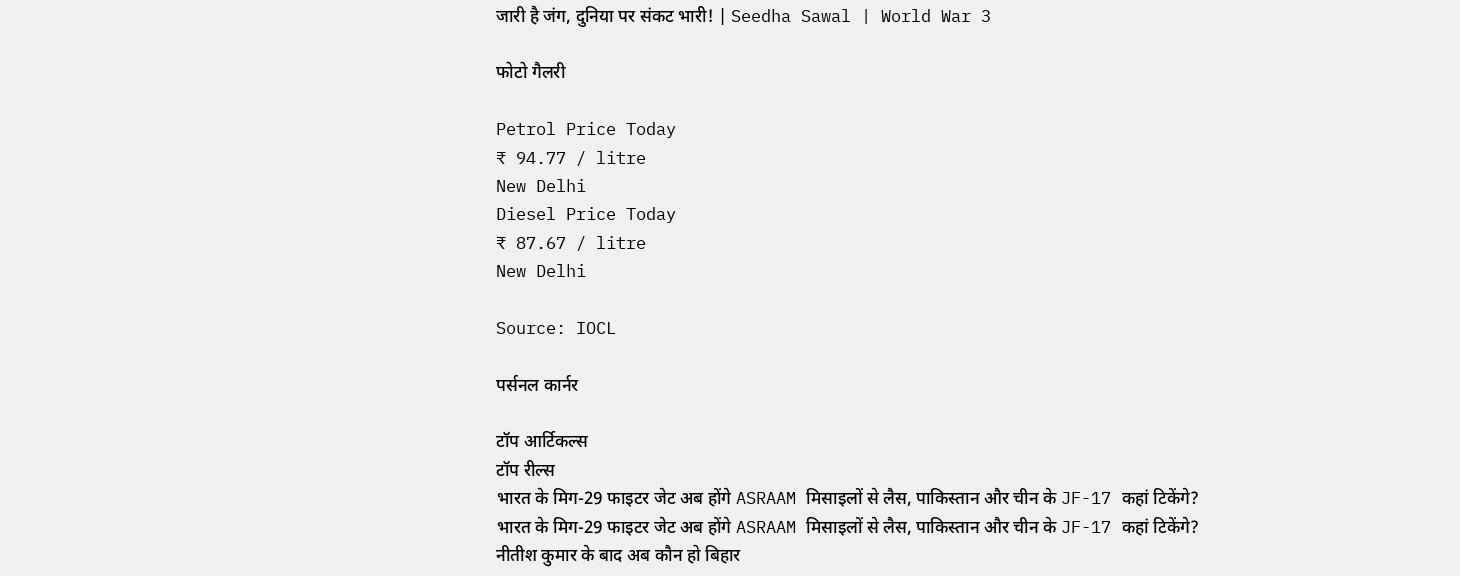जारी है जंग, दुनिया पर संकट भारी! | Seedha Sawal | World War 3

फोटो गैलरी

Petrol Price Today
₹ 94.77 / litre
New Delhi
Diesel Price Today
₹ 87.67 / litre
New Delhi

Source: IOCL

पर्सनल कार्नर

टॉप आर्टिकल्स
टॉप रील्स
भारत के मिग-29 फाइटर जेट अब होंगे ASRAAM मिसाइलों से लैस, पाकिस्तान और चीन के JF-17 कहां टिकेंगे?
भारत के मिग-29 फाइटर जेट अब होंगे ASRAAM मिसाइलों से लैस, पाकिस्तान और चीन के JF-17 कहां टिकेंगे?
नीतीश कुमार के बाद अब कौन हो बिहार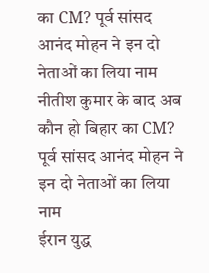का CM? पूर्व सांसद आनंद मोहन ने इन दो नेताओं का लिया नाम
नीतीश कुमार के बाद अब कौन हो बिहार का CM? पूर्व सांसद आनंद मोहन ने इन दो नेताओं का लिया नाम
ईरान युद्ध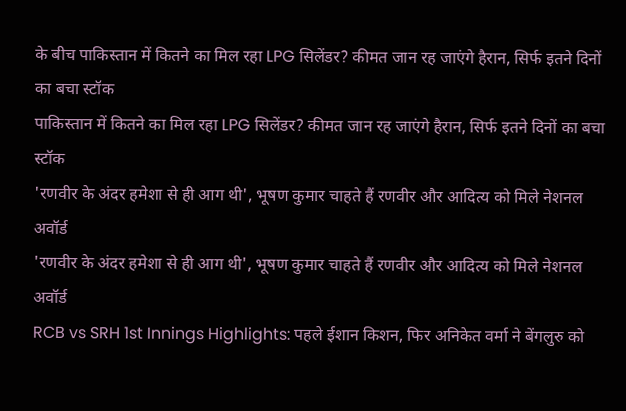के बीच पाकिस्तान में कितने का मिल रहा LPG सिलेंडर? कीमत जान रह जाएंगे हैरान, सिर्फ इतने दिनों का बचा स्टॉक
पाकिस्तान में कितने का मिल रहा LPG सिलेंडर? कीमत जान रह जाएंगे हैरान, सिर्फ इतने दिनों का बचा स्टॉक
'रणवीर के अंदर हमेशा से ही आग थी', भूषण कुमार चाहते हैं रणवीर और आदित्य को मिले नेशनल अवॉर्ड
'रणवीर के अंदर हमेशा से ही आग थी', भूषण कुमार चाहते हैं रणवीर और आदित्य को मिले नेशनल अवॉर्ड
RCB vs SRH 1st Innings Highlights: पहले ईशान किशन, फिर अनिकेत वर्मा ने बेंगलुरु को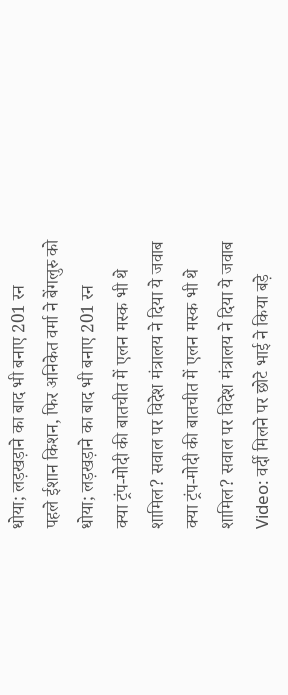धोया; लड़खड़ाने का बाद भी बनाए 201 रन
पहले ईशान किशन, फिर अनिकेत वर्मा ने बेंगलुरु को धोया; लड़खड़ाने का बाद भी बनाए 201 रन
क्या ट्रंप-मोदी की बातचीत में एलन मस्क भी थे शामिल? सवाल पर विदेश मंत्रालय ने दिया ये जवाब
क्या ट्रंप-मोदी की बातचीत में एलन मस्क भी थे शामिल? सवाल पर विदेश मंत्रालय ने दिया ये जवाब
Video: वर्दी मिलने पर छोटे भाई ने किया बड़े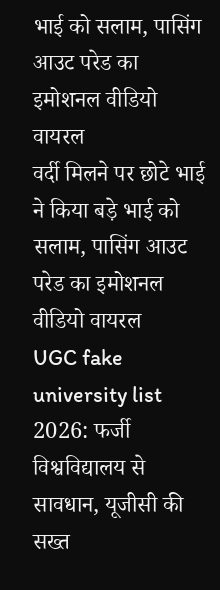भाई को सलाम, पासिंग आउट परेड का इमोशनल वीडियो वायरल
वर्दी मिलने पर छोटे भाई ने किया बड़े भाई को सलाम, पासिंग आउट परेड का इमोशनल वीडियो वायरल
UGC fake university list 2026: फर्जी विश्वविद्यालय से सावधान, यूजीसी की सख्त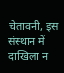चेतावनी, इस संस्थान में दाखिला न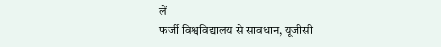लें
फर्जी विश्वविद्यालय से सावधान, यूजीसी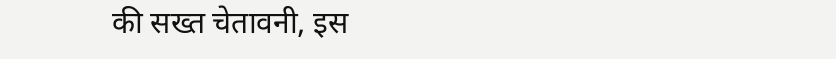की सख्त चेतावनी, इस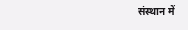संस्थान में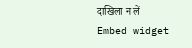दाखिला न लें
Embed widget